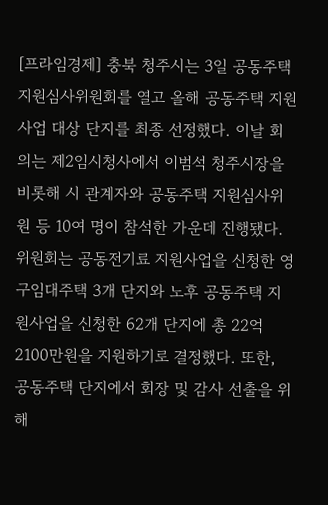[프라임경제] 충북 청주시는 3일 공동주택 지원심사위원회를 열고 올해 공동주택 지원사업 대상 단지를 최종 선정했다. 이날 회의는 제2임시청사에서 이범석 청주시장을 비롯해 시 관계자와 공동주택 지원심사위원 등 10여 명이 참석한 가운데 진행됐다.
위원회는 공동전기료 지원사업을 신청한 영구임대주택 3개 단지와 노후 공동주택 지원사업을 신청한 62개 단지에 총 22억2100만원을 지원하기로 결정했다. 또한, 공동주택 단지에서 회장 및 감사 선출을 위해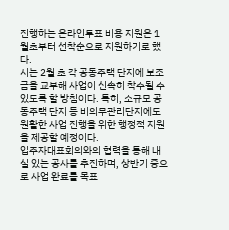진행하는 온라인투표 비용 지원은 1월초부터 선착순으로 지원하기로 했다.
시는 2월 초 각 공동주택 단지에 보조금을 교부해 사업이 신속히 착수될 수 있도록 할 방침이다. 특히, 소규모 공동주택 단지 등 비의무관리단지에도 원활한 사업 진행을 위한 행정적 지원을 제공할 예정이다.
입주자대표회의와의 협력을 통해 내실 있는 공사를 추진하며, 상반기 중으로 사업 완료를 목표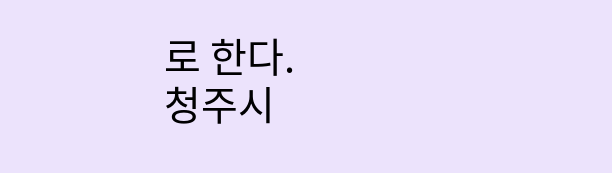로 한다.
청주시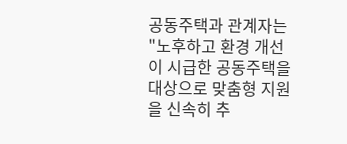공동주택과 관계자는 "노후하고 환경 개선이 시급한 공동주택을 대상으로 맞춤형 지원을 신속히 추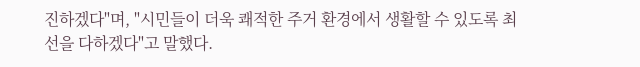진하겠다"며, "시민들이 더욱 쾌적한 주거 환경에서 생활할 수 있도록 최선을 다하겠다"고 말했다.